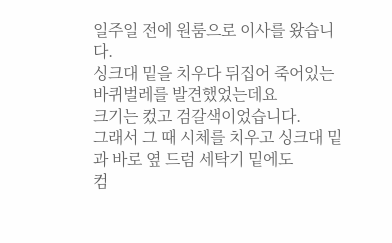일주일 전에 원룸으로 이사를 왔습니다.
싱크대 밑을 치우다 뒤집어 죽어있는 바퀴벌레를 발견했었는데요
크기는 컸고 검갈색이었습니다.
그래서 그 때 시체를 치우고 싱크대 밑과 바로 옆 드럼 세탁기 밑에도
컴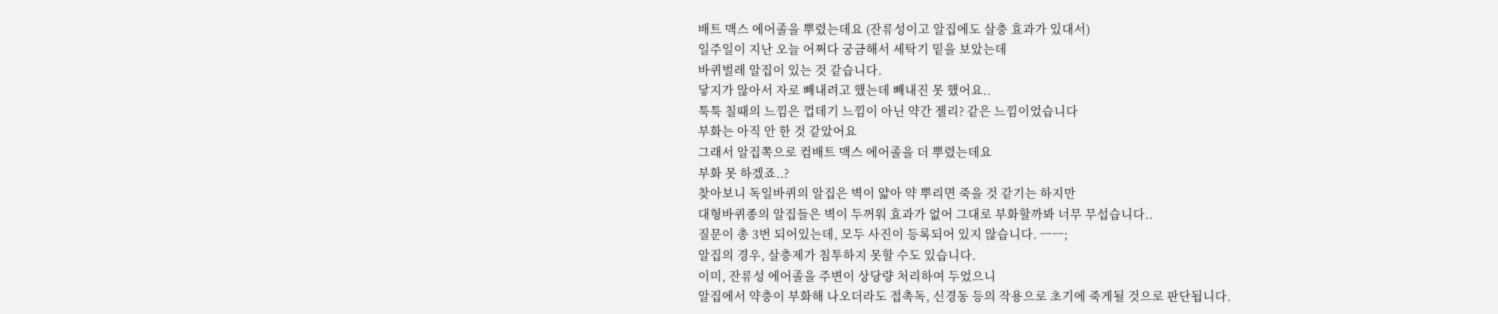배트 맥스 에어졸을 뿌렸는데요 (잔류성이고 알집에도 살충 효과가 있대서)
일주일이 지난 오늘 어쩌다 궁금해서 세탁기 밑을 보았는데
바퀴벌레 알집이 있는 것 같습니다.
닿지가 않아서 자로 빼내려고 했는데 빼내진 못 했어요..
툭툭 칠때의 느낌은 껍데기 느낌이 아닌 약간 젤리? 같은 느낌이었습니다
부화는 아직 안 한 것 같았어요
그래서 알집쪽으로 컴배트 맥스 에어졸을 더 뿌렸는데요
부화 못 하겠죠..?
찾아보니 독일바퀴의 알집은 벽이 얇아 약 뿌리면 죽을 것 같기는 하지만
대형바퀴종의 알집들은 벽이 두꺼워 효과가 없어 그대로 부화할까봐 너무 무섭습니다..
질문이 총 3번 되어있는데, 모두 사진이 등록되어 있지 않습니다. ㅡㅡ;
알집의 경우, 살충제가 침투하지 못할 수도 있습니다.
이미, 잔류성 에어졸을 주변이 상당량 처리하여 두었으니
알집에서 약충이 부화해 나오더라도 접촉독, 신경동 등의 작용으로 초기에 죽게될 것으로 판단됩니다.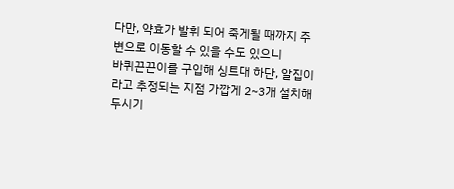다만, 약효가 발휘 되어 죽게될 때까지 주변으로 이동할 수 있을 수도 있으니
바퀴끈끈이를 구입해 싱트대 하단, 알집이라고 추정되는 지점 가깝게 2~3개 설치해 두시기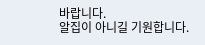바랍니다.
알집이 아니길 기원합니다.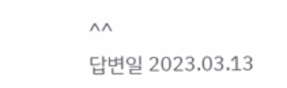^^
답변일 2023.03.13